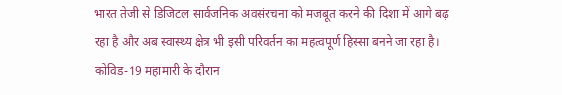भारत तेजी से डिजिटल सार्वजनिक अवसंरचना को मजबूत करने की दिशा में आगे बढ़ रहा है और अब स्वास्थ्य क्षेत्र भी इसी परिवर्तन का महत्वपूर्ण हिस्सा बनने जा रहा है। कोविड-19 महामारी के दौरान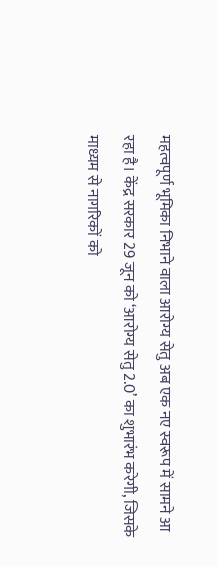महत्वपूर्ण भूमिका निभाने वाला आरोग्य सेतु अब एक नए स्वरूप में सामने आ रहा है। केंद्र सरकार 29 जून को ‘आरोग्य सेतु 2.0’ का शुभारंभ करेगी, जिसके माध्यम से नागरिकों को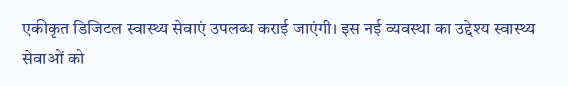एकीकृत डिजिटल स्वास्थ्य सेवाएं उपलब्ध कराई जाएंगी। इस नई व्यवस्था का उद्देश्य स्वास्थ्य सेवाओं को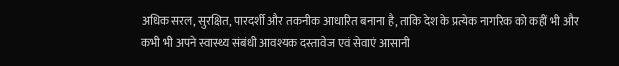अधिक सरल, सुरक्षित, पारदर्शी और तकनीक आधारित बनाना है, ताकि देश के प्रत्येक नागरिक को कहीं भी और कभी भी अपने स्वास्थ्य संबंधी आवश्यक दस्तावेज एवं सेवाएं आसानी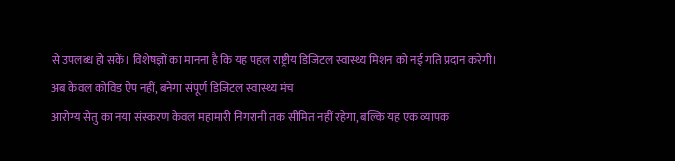से उपलब्ध हो सकें। विशेषज्ञों का मानना है कि यह पहल राष्ट्रीय डिजिटल स्वास्थ्य मिशन को नई गति प्रदान करेगी।
अब केवल कोविड ऐप नहीं, बनेगा संपूर्ण डिजिटल स्वास्थ्य मंच
आरोग्य सेतु का नया संस्करण केवल महामारी निगरानी तक सीमित नहीं रहेगा, बल्कि यह एक व्यापक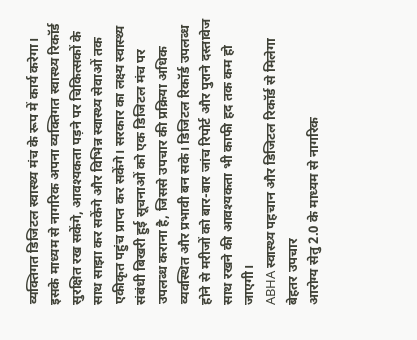व्यक्तिगत डिजिटल स्वास्थ्य मंच के रूप में कार्य करेगा। इसके माध्यम से नागरिक अपना व्यक्तिगत स्वास्थ्य रिकॉर्ड सुरक्षित रख सकेंगे, आवश्यकता पड़ने पर चिकित्सकों के साथ साझा कर सकेंगे और विभिन्न स्वास्थ्य सेवाओं तक एकीकृत पहुंच प्राप्त कर सकेंगे। सरकार का लक्ष्य स्वास्थ्य संबंधी बिखरी हुई सूचनाओं को एक डिजिटल मंच पर उपलब्ध कराना है, जिससे उपचार की प्रक्रिया अधिक व्यवस्थित और प्रभावी बन सके। डिजिटल रिकॉर्ड उपलब्ध होने से मरीजों को बार-बार जांच रिपोर्ट और पुराने दस्तावेज साथ रखने की आवश्यकता भी काफी हद तक कम हो जाएगी।
ABHA स्वास्थ्य पहचान और डिजिटल रिकॉर्ड से मिलेगा बेहतर उपचार
आरोग्य सेतु 2.0 के माध्यम से नागरिक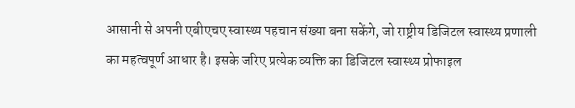आसानी से अपनी एबीएचए स्वास्थ्य पहचान संख्या बना सकेंगे, जो राष्ट्रीय डिजिटल स्वास्थ्य प्रणाली का महत्वपूर्ण आधार है। इसके जरिए प्रत्येक व्यक्ति का डिजिटल स्वास्थ्य प्रोफाइल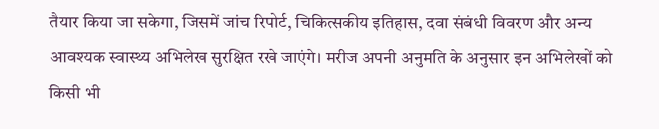तैयार किया जा सकेगा, जिसमें जांच रिपोर्ट, चिकित्सकीय इतिहास, दवा संबंधी विवरण और अन्य आवश्यक स्वास्थ्य अभिलेख सुरक्षित रखे जाएंगे। मरीज अपनी अनुमति के अनुसार इन अभिलेखों को किसी भी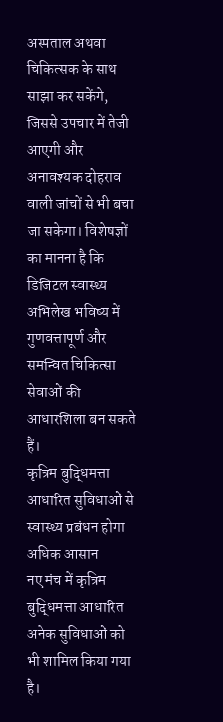अस्पताल अथवा चिकित्सक के साथ साझा कर सकेंगे, जिससे उपचार में तेजी आएगी और अनावश्यक दोहराव वाली जांचों से भी बचा जा सकेगा। विशेषज्ञों का मानना है कि डिजिटल स्वास्थ्य अभिलेख भविष्य में गुणवत्तापूर्ण और समन्वित चिकित्सा सेवाओं की आधारशिला बन सकते हैं।
कृत्रिम बुद्धिमत्ता आधारित सुविधाओं से स्वास्थ्य प्रबंधन होगा अधिक आसान
नए मंच में कृत्रिम बुद्धिमत्ता आधारित अनेक सुविधाओं को भी शामिल किया गया है।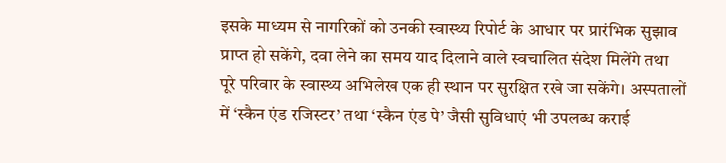इसके माध्यम से नागरिकों को उनकी स्वास्थ्य रिपोर्ट के आधार पर प्रारंभिक सुझाव प्राप्त हो सकेंगे, दवा लेने का समय याद दिलाने वाले स्वचालित संदेश मिलेंगे तथा पूरे परिवार के स्वास्थ्य अभिलेख एक ही स्थान पर सुरक्षित रखे जा सकेंगे। अस्पतालों में ‘स्कैन एंड रजिस्टर’ तथा ‘स्कैन एंड पे’ जैसी सुविधाएं भी उपलब्ध कराई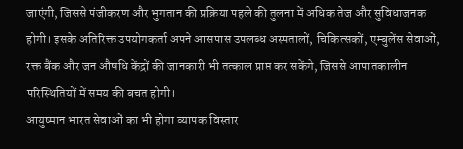जाएंगी, जिससे पंजीकरण और भुगतान की प्रक्रिया पहले की तुलना में अधिक तेज और सुविधाजनक होगी। इसके अतिरिक्त उपयोगकर्ता अपने आसपास उपलब्ध अस्पतालों, चिकित्सकों, एम्बुलेंस सेवाओं, रक्त बैंक और जन औषधि केंद्रों की जानकारी भी तत्काल प्राप्त कर सकेंगे, जिससे आपातकालीन परिस्थितियों में समय की बचत होगी।
आयुष्मान भारत सेवाओं का भी होगा व्यापक विस्तार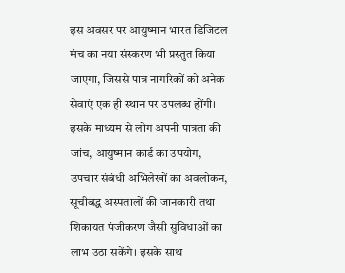इस अवसर पर आयुष्मान भारत डिजिटल मंच का नया संस्करण भी प्रस्तुत किया जाएगा, जिससे पात्र नागरिकों को अनेक सेवाएं एक ही स्थान पर उपलब्ध होंगी। इसके माध्यम से लोग अपनी पात्रता की जांच, आयुष्मान कार्ड का उपयोग, उपचार संबंधी अभिलेखों का अवलोकन, सूचीबद्ध अस्पतालों की जानकारी तथा शिकायत पंजीकरण जैसी सुविधाओं का लाभ उठा सकेंगे। इसके साथ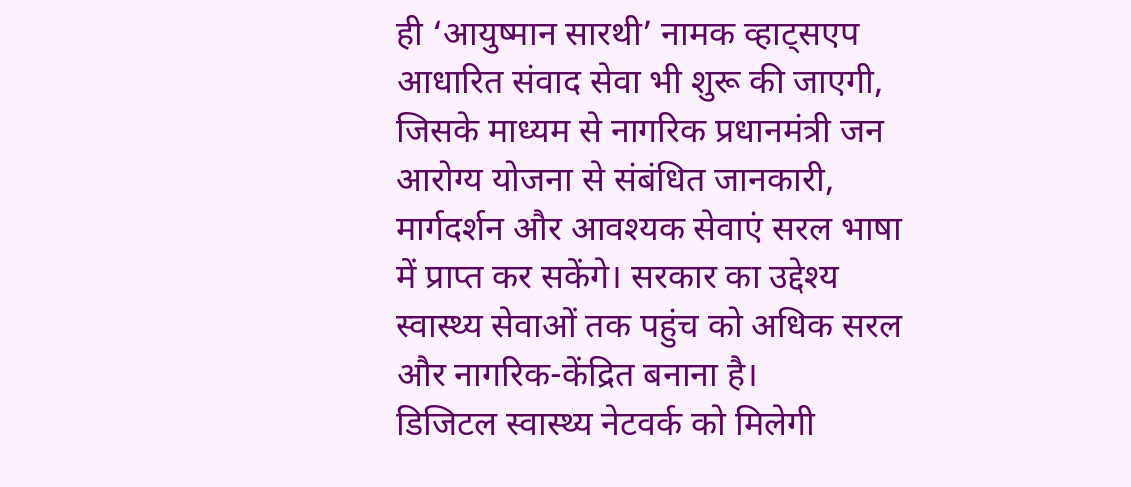ही ‘आयुष्मान सारथी’ नामक व्हाट्सएप आधारित संवाद सेवा भी शुरू की जाएगी, जिसके माध्यम से नागरिक प्रधानमंत्री जन आरोग्य योजना से संबंधित जानकारी, मार्गदर्शन और आवश्यक सेवाएं सरल भाषा में प्राप्त कर सकेंगे। सरकार का उद्देश्य स्वास्थ्य सेवाओं तक पहुंच को अधिक सरल और नागरिक-केंद्रित बनाना है।
डिजिटल स्वास्थ्य नेटवर्क को मिलेगी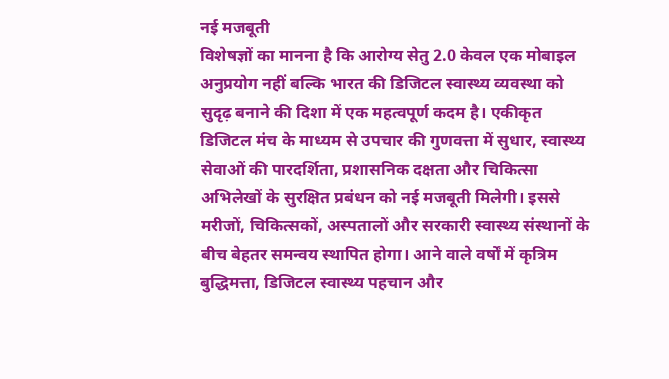नई मजबूती
विशेषज्ञों का मानना है कि आरोग्य सेतु 2.0 केवल एक मोबाइल अनुप्रयोग नहीं बल्कि भारत की डिजिटल स्वास्थ्य व्यवस्था को सुदृढ़ बनाने की दिशा में एक महत्वपूर्ण कदम है। एकीकृत डिजिटल मंच के माध्यम से उपचार की गुणवत्ता में सुधार, स्वास्थ्य सेवाओं की पारदर्शिता, प्रशासनिक दक्षता और चिकित्सा अभिलेखों के सुरक्षित प्रबंधन को नई मजबूती मिलेगी। इससे मरीजों, चिकित्सकों, अस्पतालों और सरकारी स्वास्थ्य संस्थानों के बीच बेहतर समन्वय स्थापित होगा। आने वाले वर्षों में कृत्रिम बुद्धिमत्ता, डिजिटल स्वास्थ्य पहचान और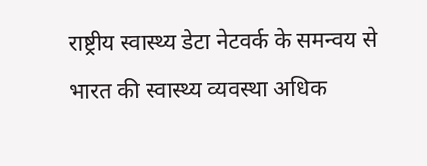राष्ट्रीय स्वास्थ्य डेटा नेटवर्क के समन्वय से भारत की स्वास्थ्य व्यवस्था अधिक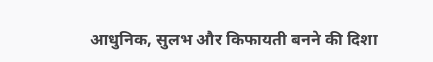आधुनिक, सुलभ और किफायती बनने की दिशा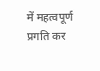में महत्वपूर्ण प्रगति कर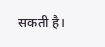सकती है।